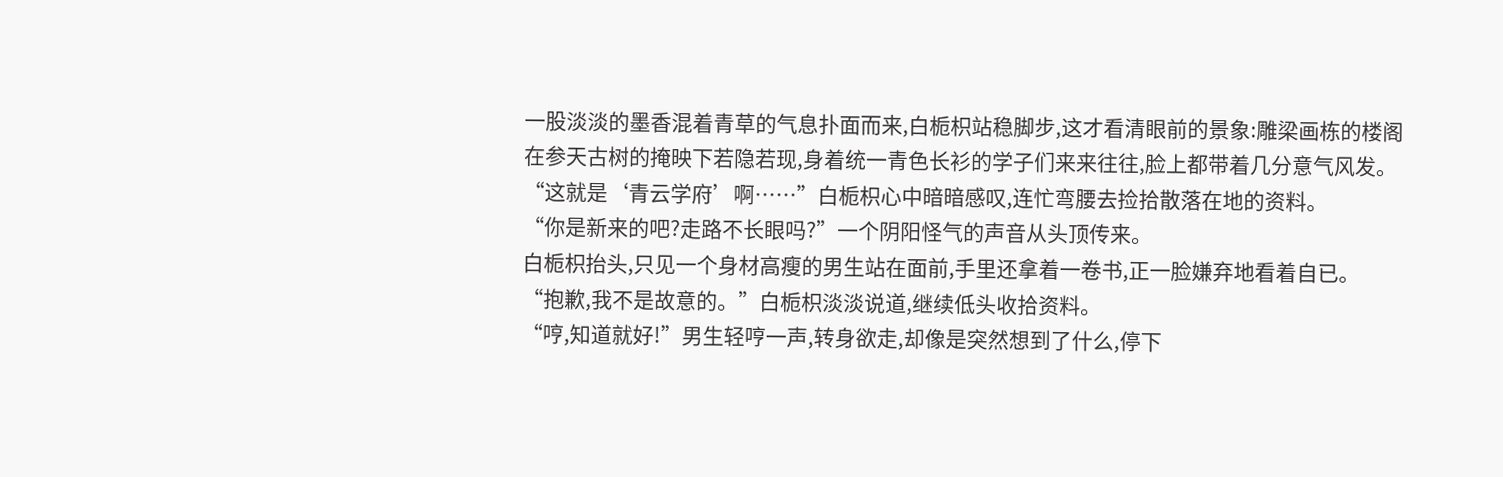一股淡淡的墨香混着青草的气息扑面而来,白栀枳站稳脚步,这才看清眼前的景象:雕梁画栋的楼阁在参天古树的掩映下若隐若现,身着统一青色长衫的学子们来来往往,脸上都带着几分意气风发。
“这就是‘青云学府’啊……”白栀枳心中暗暗感叹,连忙弯腰去捡拾散落在地的资料。
“你是新来的吧?走路不长眼吗?”一个阴阳怪气的声音从头顶传来。
白栀枳抬头,只见一个身材高瘦的男生站在面前,手里还拿着一卷书,正一脸嫌弃地看着自已。
“抱歉,我不是故意的。”白栀枳淡淡说道,继续低头收拾资料。
“哼,知道就好!”男生轻哼一声,转身欲走,却像是突然想到了什么,停下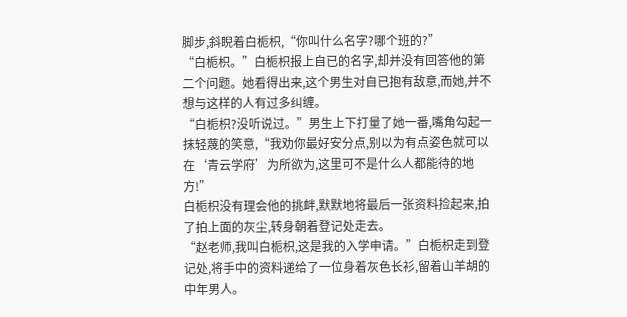脚步,斜睨着白栀枳,“你叫什么名字?哪个班的?”
“白栀枳。”白栀枳报上自已的名字,却并没有回答他的第二个问题。她看得出来,这个男生对自已抱有敌意,而她,并不想与这样的人有过多纠缠。
“白栀枳?没听说过。”男生上下打量了她一番,嘴角勾起一抹轻蔑的笑意,“我劝你最好安分点,别以为有点姿色就可以在‘青云学府’为所欲为,这里可不是什么人都能待的地方!”
白栀枳没有理会他的挑衅,默默地将最后一张资料捡起来,拍了拍上面的灰尘,转身朝着登记处走去。
“赵老师,我叫白栀枳,这是我的入学申请。”白栀枳走到登记处,将手中的资料递给了一位身着灰色长衫,留着山羊胡的中年男人。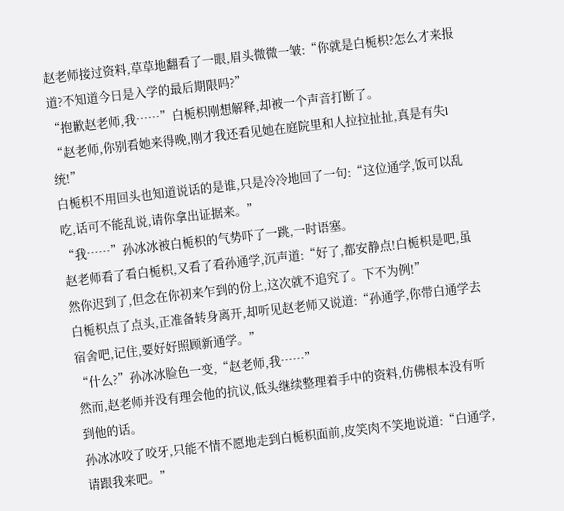赵老师接过资料,草草地翻看了一眼,眉头微微一皱:“你就是白栀枳?怎么才来报道?不知道今日是入学的最后期限吗?”
“抱歉赵老师,我……”白栀枳刚想解释,却被一个声音打断了。
“赵老师,你别看她来得晚,刚才我还看见她在庭院里和人拉拉扯扯,真是有失l统!”
白栀枳不用回头也知道说话的是谁,只是冷冷地回了一句:“这位通学,饭可以乱吃,话可不能乱说,请你拿出证据来。”
“我……”孙冰冰被白栀枳的气势吓了一跳,一时语塞。
赵老师看了看白栀枳,又看了看孙通学,沉声道:“好了,都安静点!白栀枳是吧,虽然你迟到了,但念在你初来乍到的份上,这次就不追究了。下不为例!”
白栀枳点了点头,正准备转身离开,却听见赵老师又说道:“孙通学,你带白通学去宿舍吧,记住,要好好照顾新通学。”
“什么?”孙冰冰脸色一变,“赵老师,我……”
然而,赵老师并没有理会他的抗议,低头继续整理着手中的资料,仿佛根本没有听到他的话。
孙冰冰咬了咬牙,只能不情不愿地走到白栀枳面前,皮笑肉不笑地说道:“白通学,请跟我来吧。”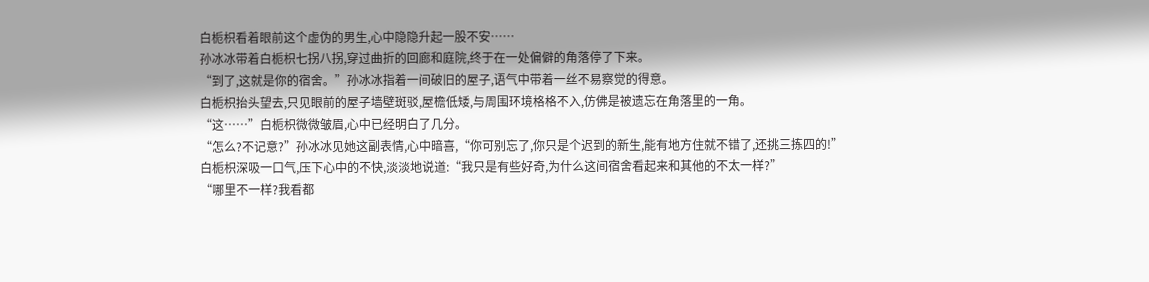白栀枳看着眼前这个虚伪的男生,心中隐隐升起一股不安……
孙冰冰带着白栀枳七拐八拐,穿过曲折的回廊和庭院,终于在一处偏僻的角落停了下来。
“到了,这就是你的宿舍。”孙冰冰指着一间破旧的屋子,语气中带着一丝不易察觉的得意。
白栀枳抬头望去,只见眼前的屋子墙壁斑驳,屋檐低矮,与周围环境格格不入,仿佛是被遗忘在角落里的一角。
“这……”白栀枳微微皱眉,心中已经明白了几分。
“怎么?不记意?”孙冰冰见她这副表情,心中暗喜,“你可别忘了,你只是个迟到的新生,能有地方住就不错了,还挑三拣四的!”
白栀枳深吸一口气,压下心中的不快,淡淡地说道:“我只是有些好奇,为什么这间宿舍看起来和其他的不太一样?”
“哪里不一样?我看都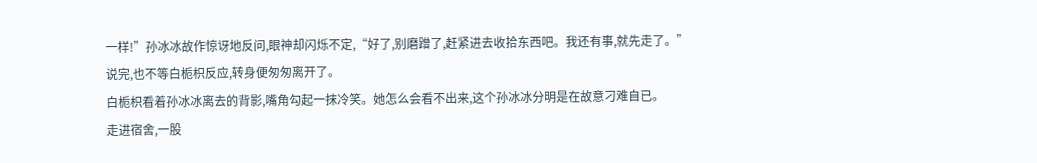一样!”孙冰冰故作惊讶地反问,眼神却闪烁不定,“好了,别磨蹭了,赶紧进去收拾东西吧。我还有事,就先走了。”
说完,也不等白栀枳反应,转身便匆匆离开了。
白栀枳看着孙冰冰离去的背影,嘴角勾起一抹冷笑。她怎么会看不出来,这个孙冰冰分明是在故意刁难自已。
走进宿舍,一股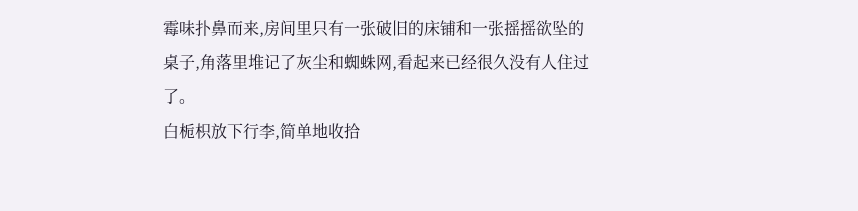霉味扑鼻而来,房间里只有一张破旧的床铺和一张摇摇欲坠的桌子,角落里堆记了灰尘和蜘蛛网,看起来已经很久没有人住过了。
白栀枳放下行李,简单地收拾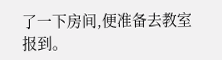了一下房间,便准备去教室报到。